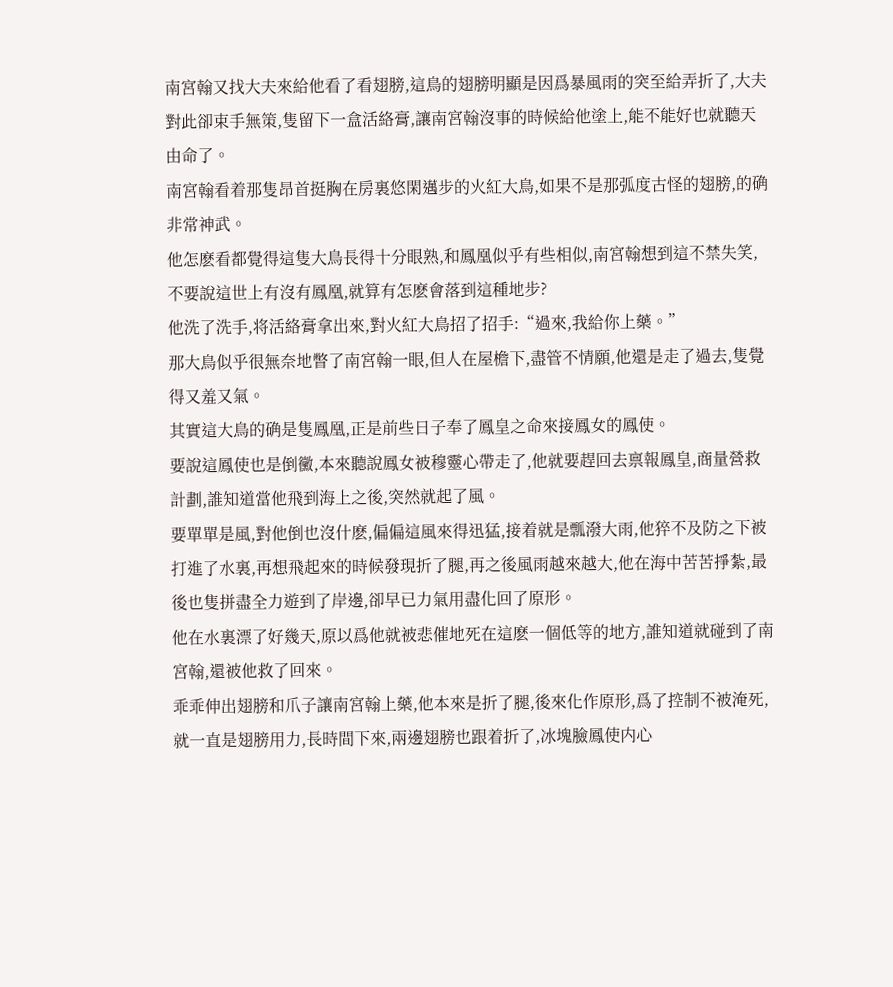南宮翰又找大夫來給他看了看翅膀,這鳥的翅膀明顯是因爲暴風雨的突至給弄折了,大夫對此卻束手無策,隻留下一盒活絡膏,讓南宮翰沒事的時候給他塗上,能不能好也就聽天由命了。
南宮翰看着那隻昂首挺胸在房裏悠閑邁步的火紅大鳥,如果不是那弧度古怪的翅膀,的确非常神武。
他怎麽看都覺得這隻大鳥長得十分眼熟,和鳳凰似乎有些相似,南宮翰想到這不禁失笑,不要說這世上有沒有鳳凰,就算有怎麽會落到這種地步?
他洗了洗手,将活絡膏拿出來,對火紅大鳥招了招手:“過來,我給你上藥。”
那大鳥似乎很無奈地瞥了南宮翰一眼,但人在屋檐下,盡管不情願,他還是走了過去,隻覺得又羞又氣。
其實這大鳥的确是隻鳳凰,正是前些日子奉了鳳皇之命來接鳳女的鳳使。
要說這鳳使也是倒黴,本來聽說鳳女被穆靈心帶走了,他就要趕回去禀報鳳皇,商量營救計劃,誰知道當他飛到海上之後,突然就起了風。
要單單是風,對他倒也沒什麽,偏偏這風來得迅猛,接着就是瓢潑大雨,他猝不及防之下被打進了水裏,再想飛起來的時候發現折了腿,再之後風雨越來越大,他在海中苦苦掙紮,最後也隻拼盡全力遊到了岸邊,卻早已力氣用盡化回了原形。
他在水裏漂了好幾天,原以爲他就被悲催地死在這麽一個低等的地方,誰知道就碰到了南宮翰,還被他救了回來。
乖乖伸出翅膀和爪子讓南宮翰上藥,他本來是折了腿,後來化作原形,爲了控制不被淹死,就一直是翅膀用力,長時間下來,兩邊翅膀也跟着折了,冰塊臉鳳使内心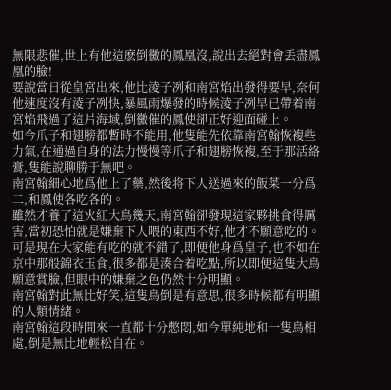無限悲催,世上有他這麽倒黴的鳳凰沒,說出去絕對會丢盡鳳凰的臉!
要說當日從皇宮出來,他比淩子冽和南宮焰出發得要早,奈何他速度沒有淩子冽快,暴風雨爆發的時候淩子冽早已帶着南宮焰飛過了這片海域,倒黴催的鳳使卻正好迎面碰上。
如今爪子和翅膀都暫時不能用,他隻能先依靠南宮翰恢複些力氣,在通過自身的法力慢慢等爪子和翅膀恢複,至于那活絡膏,隻能說聊勝于無吧。
南宮翰細心地爲他上了藥,然後将下人送過來的飯菜一分爲二,和鳳使各吃各的。
雖然才養了這火紅大鳥幾天,南宮翰卻發現這家夥挑食得厲害,當初恐怕就是嫌棄下人喂的東西不好,他才不願意吃的。
可是現在大家能有吃的就不錯了,即便他身爲皇子,也不如在京中那般錦衣玉食,很多都是湊合着吃點,所以即便這隻大鳥願意賞臉,但眼中的嫌棄之色仍然十分明顯。
南宮翰對此無比好笑,這隻鳥倒是有意思,很多時候都有明顯的人類情緒。
南宮翰這段時間來一直都十分憋悶,如今單純地和一隻鳥相處,倒是無比地輕松自在。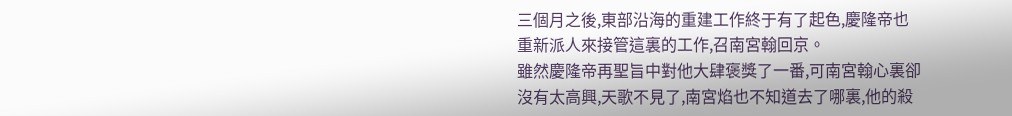三個月之後,東部沿海的重建工作終于有了起色,慶隆帝也重新派人來接管這裏的工作,召南宮翰回京。
雖然慶隆帝再聖旨中對他大肆褒獎了一番,可南宮翰心裏卻沒有太高興,天歌不見了,南宮焰也不知道去了哪裏,他的殺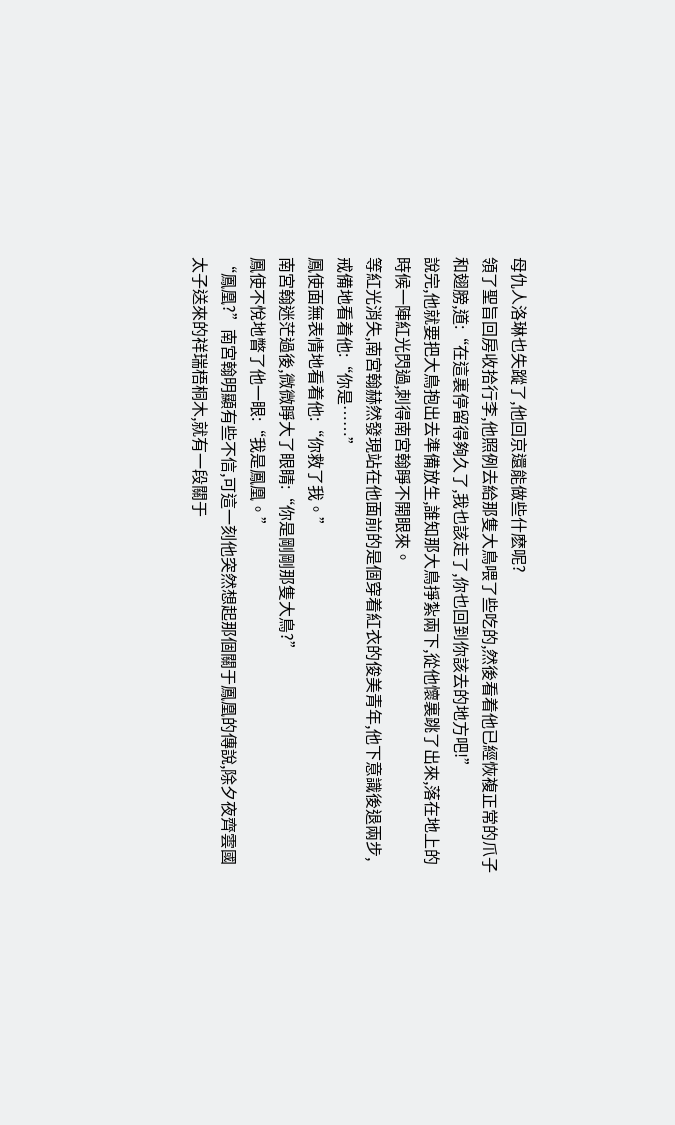母仇人洛琳也失蹤了,他回京還能做些什麽呢?
領了聖旨回房收拾行李,他照例去給那隻大鳥喂了些吃的,然後看着他已經恢複正常的爪子和翅膀,道:“在這裏停留得夠久了,我也該走了,你也回到你該去的地方吧!”
說完,他就要把大鳥抱出去準備放生,誰知那大鳥掙紮兩下,從他懷裏跳了出來,落在地上的時候一陣紅光閃過,刺得南宮翰睜不開眼來。
等紅光消失,南宮翰赫然發現站在他面前的是個穿着紅衣的俊美青年,他下意識後退兩步,戒備地看着他:“你是……”
鳳使面無表情地看着他:“你救了我。”
南宮翰迷茫過後,微微睜大了眼睛:“你是剛剛那隻大鳥?”
鳳使不悅地瞥了他一眼:“我是鳳凰。”
“鳳凰?”南宮翰明顯有些不信,可這一刻他突然想起那個關于鳳凰的傳說,除夕夜齊雲國太子送來的祥瑞梧桐木,就有一段關于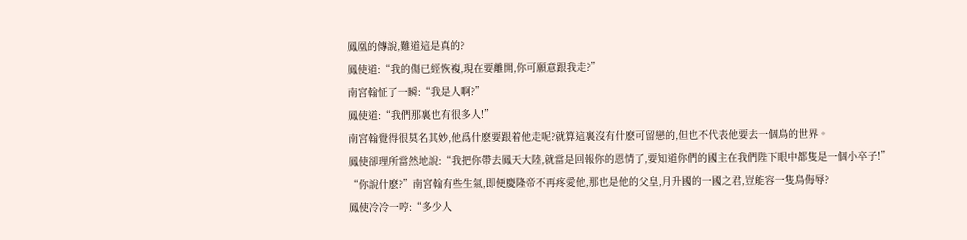鳳凰的傳說,難道這是真的?
鳳使道:“我的傷已經恢複,現在要離開,你可願意跟我走?”
南宮翰怔了一瞬:“我是人啊?”
鳳使道:“我們那裏也有很多人!”
南宮翰覺得很莫名其妙,他爲什麽要跟着他走呢?就算這裏沒有什麽可留戀的,但也不代表他要去一個鳥的世界。
鳳使卻理所當然地說:“我把你帶去鳳天大陸,就當是回報你的恩情了,要知道你們的國主在我們陛下眼中都隻是一個小卒子!”
“你說什麽?”南宮翰有些生氣,即便慶隆帝不再疼愛他,那也是他的父皇,月升國的一國之君,豈能容一隻鳥侮辱?
鳳使冷冷一哼:“多少人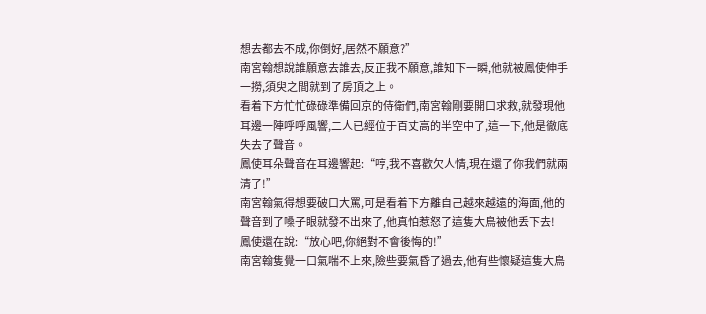想去都去不成,你倒好,居然不願意?”
南宮翰想說誰願意去誰去,反正我不願意,誰知下一瞬,他就被鳳使伸手一撈,須臾之間就到了房頂之上。
看着下方忙忙碌碌準備回京的侍衛們,南宮翰剛要開口求救,就發現他耳邊一陣呼呼風響,二人已經位于百丈高的半空中了,這一下,他是徹底失去了聲音。
鳳使耳朵聲音在耳邊響起:“哼,我不喜歡欠人情,現在還了你我們就兩清了!”
南宮翰氣得想要破口大罵,可是看着下方離自己越來越遠的海面,他的聲音到了嗓子眼就發不出來了,他真怕惹怒了這隻大鳥被他丢下去!
鳳使還在說:“放心吧,你絕對不會後悔的!”
南宮翰隻覺一口氣喘不上來,險些要氣昏了過去,他有些懷疑這隻大鳥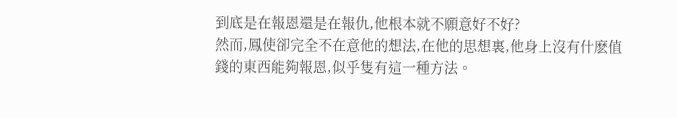到底是在報恩還是在報仇,他根本就不願意好不好?
然而,鳳使卻完全不在意他的想法,在他的思想裏,他身上沒有什麽值錢的東西能夠報恩,似乎隻有這一種方法。